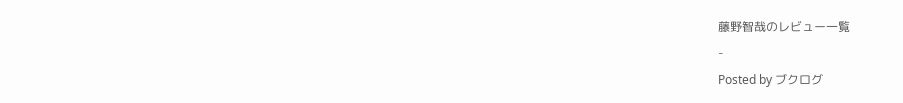藤野智哉のレビュー一覧
-
Posted by ブクログ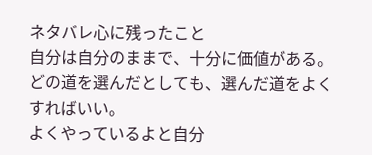ネタバレ心に残ったこと
自分は自分のままで、十分に価値がある。
どの道を選んだとしても、選んだ道をよくすればいい。
よくやっているよと自分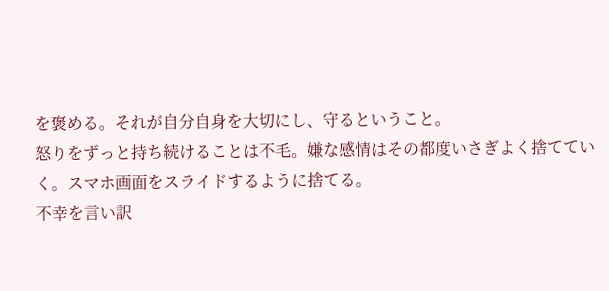を褒める。それが自分自身を大切にし、守るということ。
怒りをずっと持ち続けることは不毛。嫌な感情はその都度いさぎよく捨てていく。スマホ画面をスライドするように捨てる。
不幸を言い訳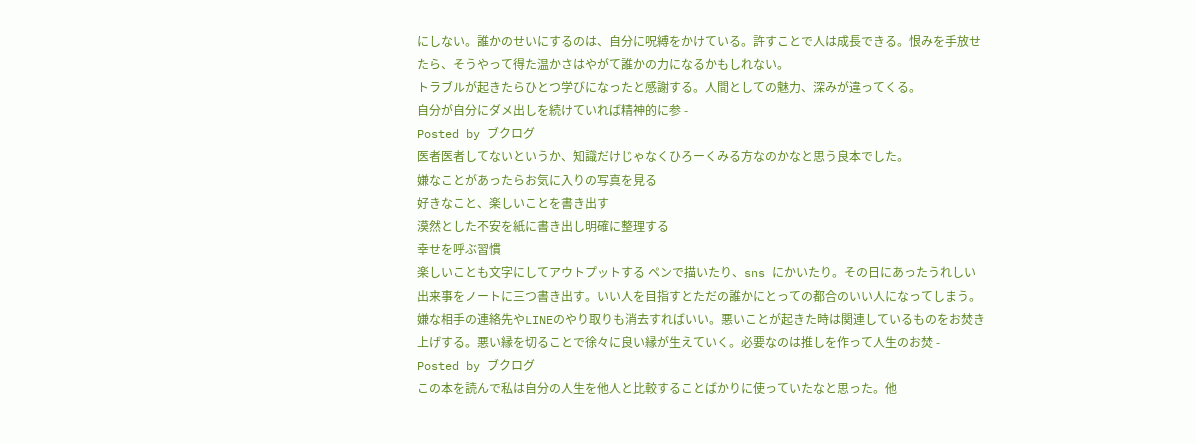にしない。誰かのせいにするのは、自分に呪縛をかけている。許すことで人は成長できる。恨みを手放せたら、そうやって得た温かさはやがて誰かの力になるかもしれない。
トラブルが起きたらひとつ学びになったと感謝する。人間としての魅力、深みが違ってくる。
自分が自分にダメ出しを続けていれば精神的に参 -
Posted by ブクログ
医者医者してないというか、知識だけじゃなくひろーくみる方なのかなと思う良本でした。
嫌なことがあったらお気に入りの写真を見る
好きなこと、楽しいことを書き出す
漠然とした不安を紙に書き出し明確に整理する
幸せを呼ぶ習慣
楽しいことも文字にしてアウトプットする ペンで描いたり、sns にかいたり。その日にあったうれしい出来事をノートに三つ書き出す。いい人を目指すとただの誰かにとっての都合のいい人になってしまう。嫌な相手の連絡先やLINEのやり取りも消去すればいい。悪いことが起きた時は関連しているものをお焚き上げする。悪い縁を切ることで徐々に良い縁が生えていく。必要なのは推しを作って人生のお焚 -
Posted by ブクログ
この本を読んで私は自分の人生を他人と比較することばかりに使っていたなと思った。他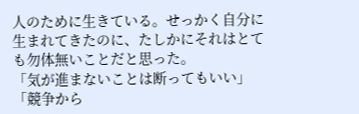人のために生きている。せっかく自分に生まれてきたのに、たしかにそれはとても勿体無いことだと思った。
「気が進まないことは断ってもいい」
「競争から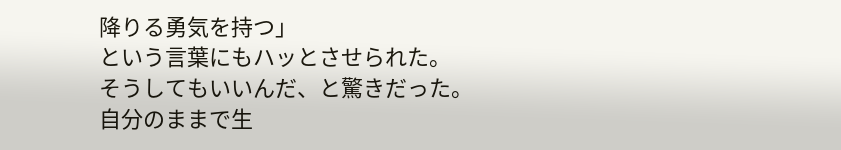降りる勇気を持つ」
という言葉にもハッとさせられた。
そうしてもいいんだ、と驚きだった。
自分のままで生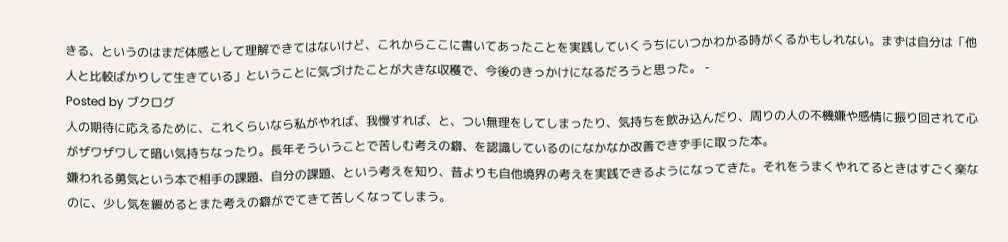きる、というのはまだ体感として理解できてはないけど、これからここに書いてあったことを実践していくうちにいつかわかる時がくるかもしれない。まずは自分は「他人と比較ばかりして生きている」ということに気づけたことが大きな収穫で、今後のきっかけになるだろうと思った。 -
Posted by ブクログ
人の期待に応えるために、これくらいなら私がやれば、我慢すれば、と、つい無理をしてしまったり、気持ちを飲み込んだり、周りの人の不機嫌や感情に振り回されて心がザワザワして暗い気持ちなったり。長年そういうことで苦しむ考えの癖、を認識しているのになかなか改善できず手に取った本。
嫌われる勇気という本で相手の課題、自分の課題、という考えを知り、昔よりも自他境界の考えを実践できるようになってきた。それをうまくやれてるときはすごく楽なのに、少し気を緩めるとまた考えの癖がでてきて苦しくなってしまう。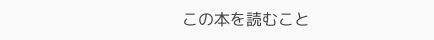この本を読むこと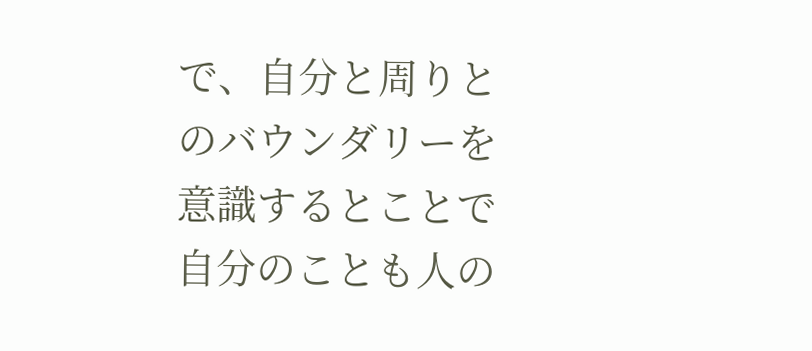で、自分と周りとのバウンダリーを意識するとことで自分のことも人の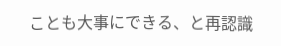ことも大事にできる、と再認識